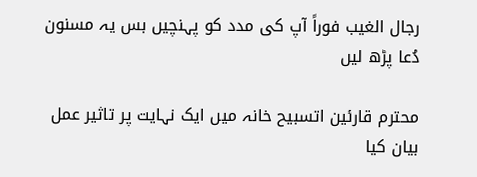رجال الغیب فوراً آپ کی مدد کو پہنچیں بس یہ مسنون دُعا پڑھ لیں

محترم قارئین اتسبیح خانہ میں ایک نہایت پر تاثیر عمل بیان کیا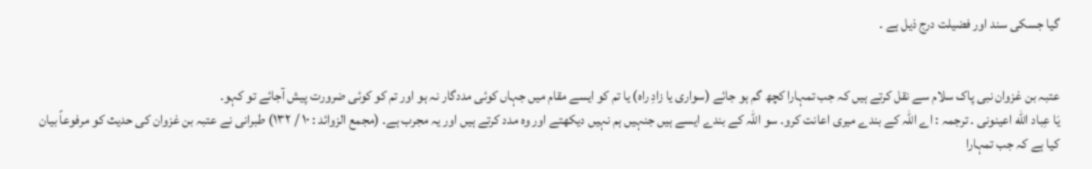گیا جسکی سند اور فضیلت درج ذیل ہے ۔


عتبہ بن غزوان نبی پاک سلام سے نقل کرتے ہیں کہ جب تمہارا کچھ گم ہو جائے (سواری یا زادِ راہ) یا تم کو ایسے مقام میں جہاں کوئی مددگار نہ ہو اور تم کو کوئی ضرورت پیش آجائے تو کہو۔
يَا عِباد الله اعینونی ۔ ترجمہ : اے اللہ کے بندے میری اعانت کرو۔ سو اللہ کے بندے ایسے ہیں جنہیں ہم نہیں دیکھتے اور وہ مدد کرتے ہیں اور یہ مجرب ہے۔ (مجمع الزوائد : ۱۰ / ۱۳۲) طبرانی نے عتبہ بن غزوان کی حدیث کو مرفوعاً بیان کیا ہے کہ جب تمہارا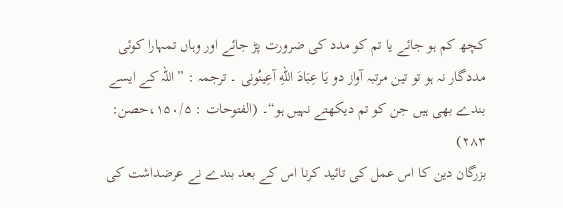کچھ کم ہو جائے یا تم کو مدد کی ضرورت پڑ جائے اور وہاں تمہارا کوئی مددگار نہ ہو تو تین مرتبہ آواز دو يَا عِبَادَ اللهِ آعِینُونی ۔ ترجمہ : ” اللہ کے ایسے بندے بھی ہیں جن کو تم دیکھتے نہیں ہو“۔ (الفتوحات : ۱۵۰/۵،حصن: ۲۸۳)
بزرگان دین کا اس عمل کی تائید کرنا اس کے بعد بندے نے عرضداشت کی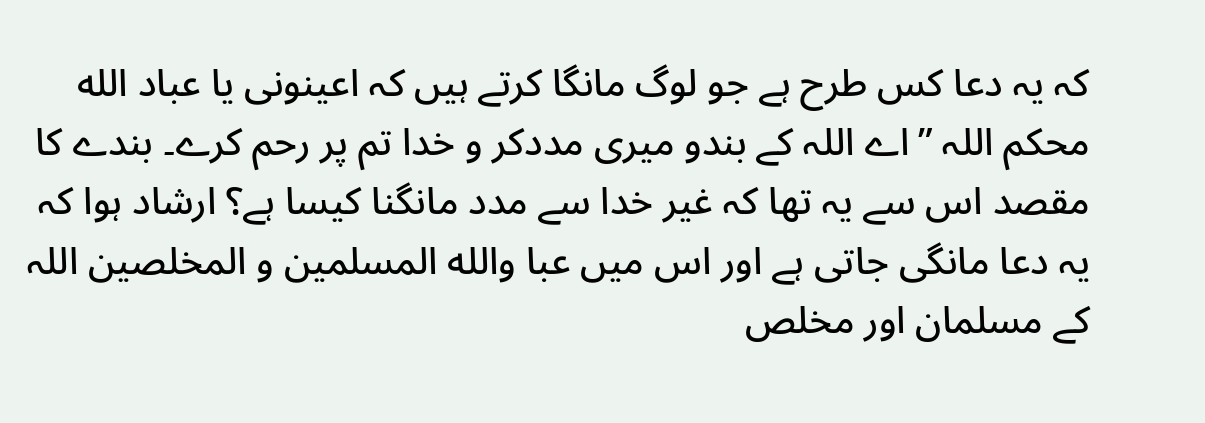کہ یہ دعا کس طرح ہے جو لوگ مانگا کرتے ہیں کہ اعینونی یا عباد الله محکم اللہ ”اے اللہ کے بندو میری مددکر و خدا تم پر رحم کرے۔ بندے کا مقصد اس سے یہ تھا کہ غیر خدا سے مدد مانگنا کیسا ہے؟ ارشاد ہوا کہ یہ دعا مانگی جاتی ہے اور اس میں عبا والله المسلمین و المخلصین اللہ کے مسلمان اور مخلص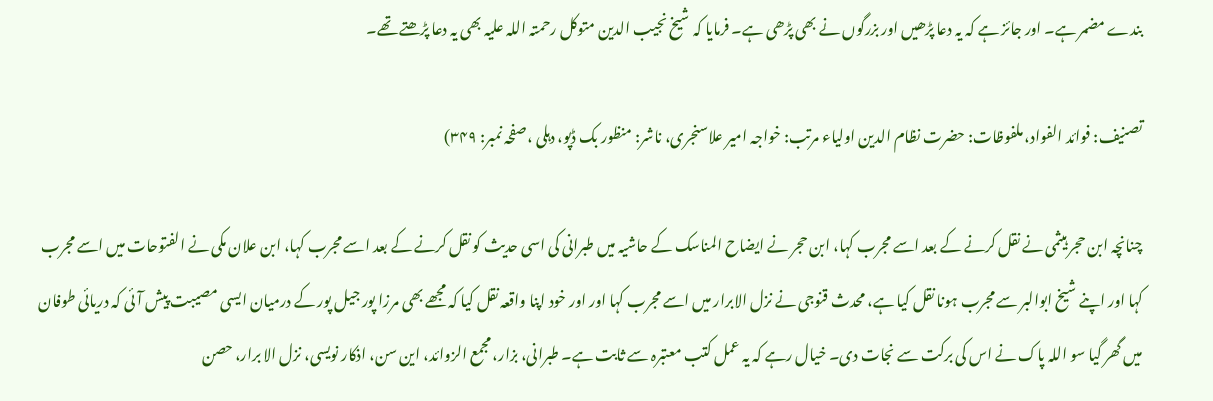بندے مضمر ہے۔ اور جائز ہے کہ یہ دعا پڑھیں اور بزرگوں نے بھی پڑھی ہے۔ فرمایا کہ شیخ نجیب الدین متوکل رحمتہ اللہ علیہ بھی یہ دعا پڑھتے تھے۔

تصنیف: فوائد الفواد، ملفوظات: حضرت نظام الدین اولیاء مرتب: خواجہ امیر علاسنجری، ناشر: منظور بک ڈپو، دہلی ،صفحہ نمبر: ۳۴۹)

چنانچہ ابن حجر ہیثمی نے نقل کرنے کے بعد اسے مجرب کہا، ابن حجر نے ایضاح المناسک کے حاشیہ میں طبرانی کی اسی حدیث کو نقل کرنے کے بعد اسے مجرب کہا، ابن علان مکی نے الفتوحات میں اسے مجرب کہا اور اپنے شیخ ابوالبر سے مجرب ہونا نقل کیا ہے، محدث قنوجی نے نزل الابرار میں اسے مجرب کہا اور اور خود اپنا واقعہ نقل کیا کہ مجھے بھی مرزا پور جیل پور کے درمیان ایسی مصیبت پیش آئی کہ دریائی طوفان میں گھر گیا سو اللہ پاک نے اس کی برکت سے نجات دی۔ خیال رہے کہ یہ عمل کتب معتبرہ سے ثابت ہے۔ طبرانی، بزار، مجمع الزوائد، این سن، اذکار نویسی، نزل الا برار، حصن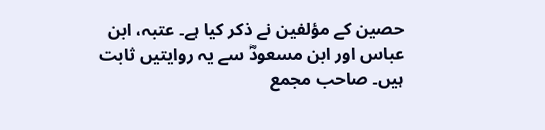حصین کے مؤلفین نے ذکر کیا ہے۔ عتبہ، ابن عباس اور ابن مسعودؓ سے یہ روایتیں ثابت ہیں۔ صاحب مجمع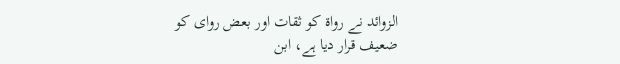الزوائد نے رواۃ کو ثقات اور بعض روای کو ضعیف قرار دیا ہے، ابن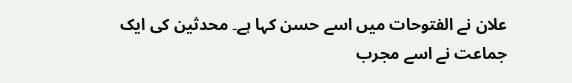علان نے الفتوحات میں اسے حسن کہا ہے۔ محدثین کی ایک جماعت نے اسے مجرب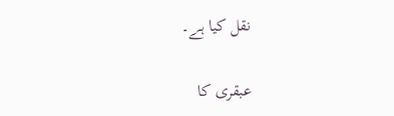نقل کیا ہے۔

عبقری کا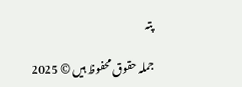پتہ

جملہ حقوق محفوظ ہیں © 2025